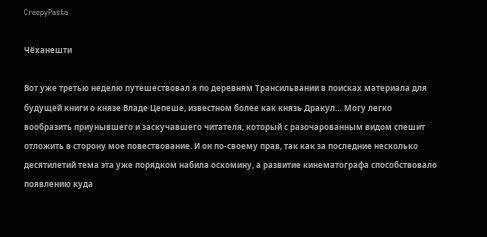CreepyPasta

Чёханешти

Вот уже третью неделю путешествовал я по деревням Трансильвании в поисках материала для будущей книги о князе Владе Цепеше, известном более как князь Дракул… Могу легко вообразить приунывшего и заскучавшего читателя, который с разочарованным видом спешит отложить в сторону мое повествование. И он по-своему прав, так как за последние несколько десятилетий тема эта уже порядком набила оскомину, а развитие кинематографа способствовало появлению куда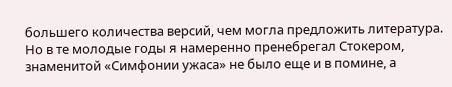большего количества версий, чем могла предложить литература. Но в те молодые годы я намеренно пренебрегал Стокером, знаменитой «Симфонии ужаса» не было еще и в помине, а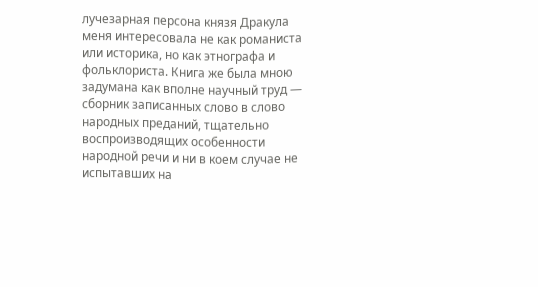лучезарная персона князя Дракула меня интересовала не как романиста или историка, но как этнографа и фольклориста. Книга же была мною задумана как вполне научный труд — сборник записанных слово в слово народных преданий, тщательно воспроизводящих особенности народной речи и ни в коем случае не испытавших на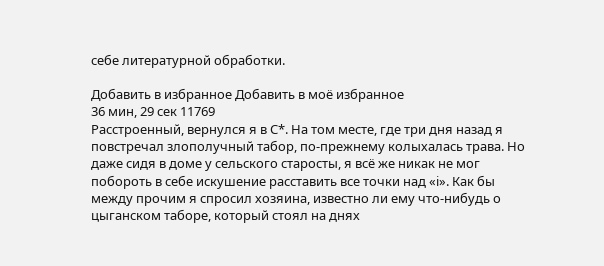себе литературной обработки.

Добавить в избранное Добавить в моё избранное
36 мин, 29 сек 11769
Расстроенный, вернулся я в С*. На том месте, где три дня назад я повстречал злополучный табор, по-прежнему колыхалась трава. Но даже сидя в доме у сельского старосты, я всё же никак не мог побороть в себе искушение расставить все точки над «i». Как бы между прочим я спросил хозяина, известно ли ему что-нибудь о цыганском таборе, который стоял на днях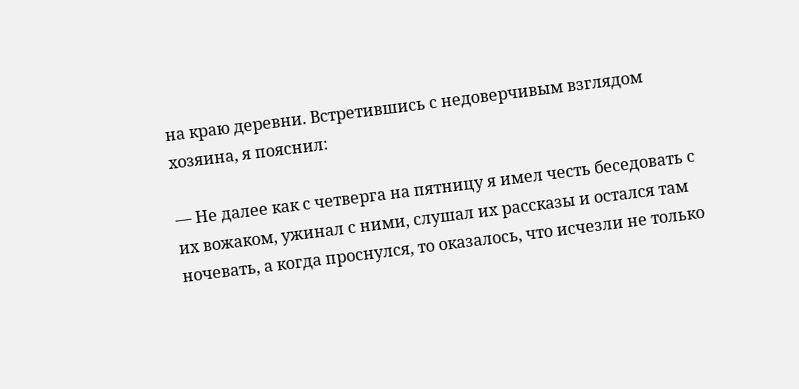на краю деревни. Встретившись с недоверчивым взглядом хозяина, я пояснил:

— Не далее как с четверга на пятницу я имел честь беседовать с их вожаком, ужинал с ними, слушал их рассказы и остался там ночевать, а когда проснулся, то оказалось, что исчезли не только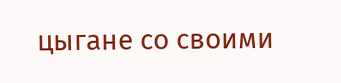цыгане со своими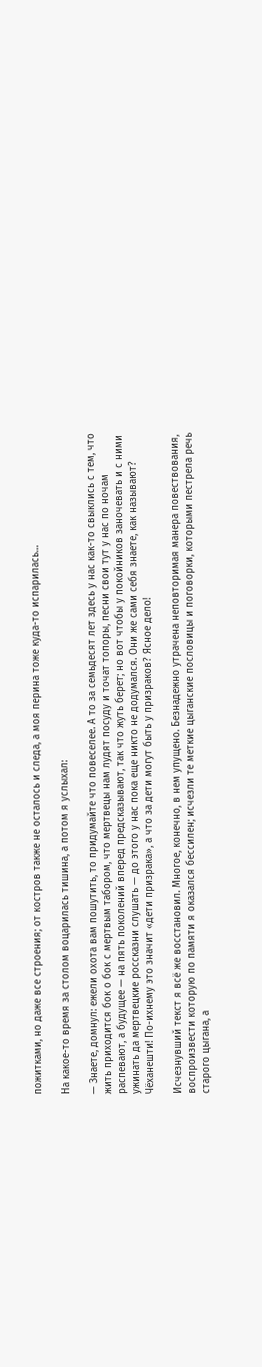пожитками, но даже все строения; от костров также не осталось и следа, а моя перина тоже куда-то испарилась…

На какое-то время за столом воцарилась тишина, а потом я услыхал:

— Знаете, домнул: ежели охота вам пошутить, то придумайте что повеселее. А то за семьдесят лет здесь у нас как-то свыклись с тем, что жить приходится бок о бок с мертвым табором, что мертвецы нам лудят посуду и точат топоры, песни свои тут у нас по ночам распевают, а будущее — на пять поколений вперед предсказывают, так что жуть берет; но вот чтобы у покойников заночевать и с ними ужинать да мертвецкие россказни слушать — до этого у нас пока еще никто не додумался. Они же сами себя знаете, как называют? Чёханешти! По-ихнему это значит «дети призрака», а что за дети могут быть у призраков? Ясное дело!

Исчезнувший текст я всё же восстановил. Многое, конечно, в нем упущено. Безнадежно утрачена неповторимая манера повествования, воспроизвести которую по памяти я оказался бессилен; исчезли те меткие цыганские пословицы и поговорки, которыми пестрела речь старого цыгана, а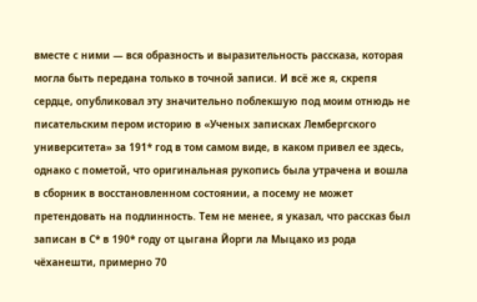вместе с ними — вся образность и выразительность рассказа, которая могла быть передана только в точной записи. И всё же я, скрепя сердце, опубликовал эту значительно поблекшую под моим отнюдь не писательским пером историю в «Ученых записках Лембергского университета» за 191* год в том самом виде, в каком привел ее здесь, однако с пометой, что оригинальная рукопись была утрачена и вошла в сборник в восстановленном состоянии, а посему не может претендовать на подлинность. Тем не менее, я указал, что рассказ был записан в С* в 190* году от цыгана Йорги ла Мыцако из рода чёханешти, примерно 70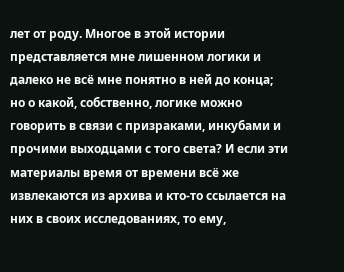лет от роду. Многое в этой истории представляется мне лишенном логики и далеко не всё мне понятно в ней до конца; но о какой, собственно, логике можно говорить в связи с призраками, инкубами и прочими выходцами с того света? И если эти материалы время от времени всё же извлекаются из архива и кто-то ссылается на них в своих исследованиях, то ему,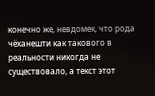конечно же, невдомек, что рода чёханешти как такового в реальности никогда не существовало, а текст этот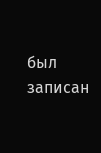был записан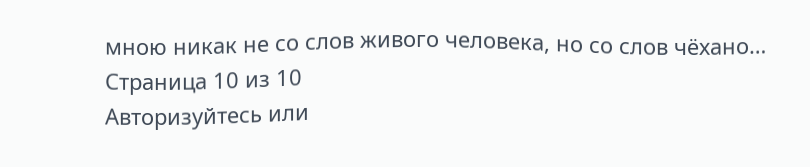мною никак не со слов живого человека, но со слов чёхано…
Страница 10 из 10
Авторизуйтесь или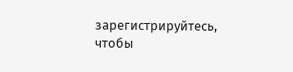зарегистрируйтесь, чтобы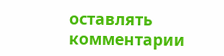оставлять комментарии